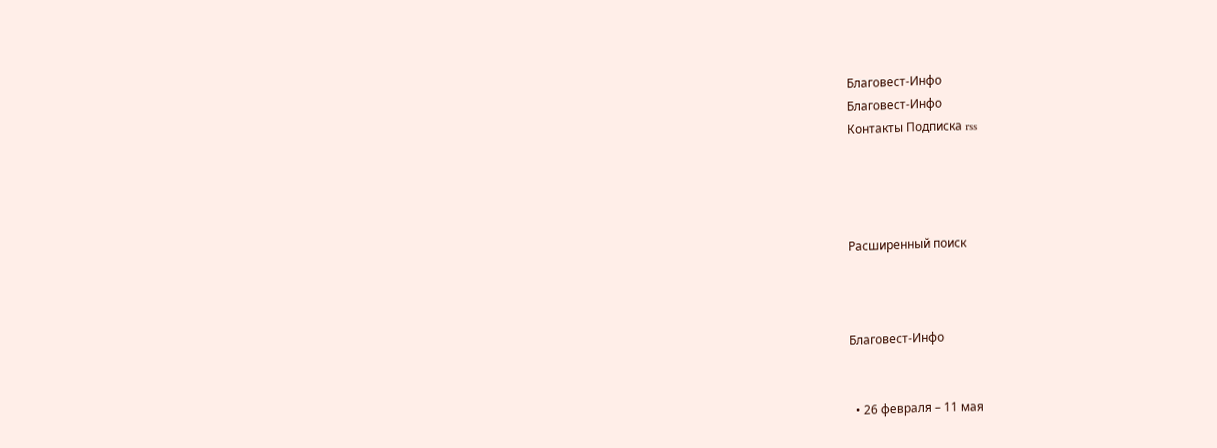Благовест-Инфо
Благовест-Инфо
Контакты Подписка rss




Расширенный поиск



Благовест-Инфо


  • 26 февраля – 11 мая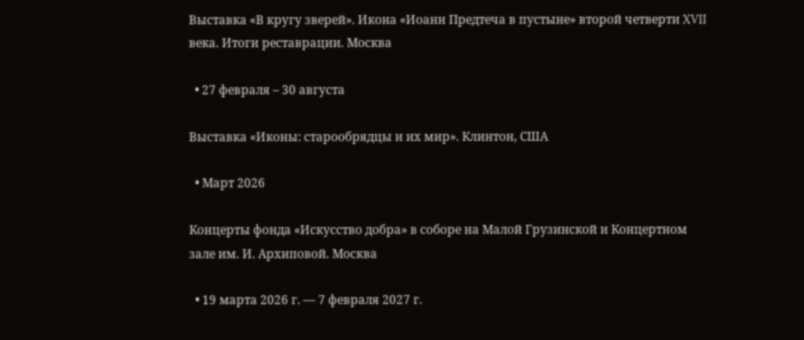Выставка «В кругу зверей». Икона «Иоанн Предтеча в пустыне» второй четверти XVII века. Итоги реставрации. Москва

  • 27 февраля – 30 августа

Выставка «Иконы: старообрядцы и их мир». Клинтон, США

  • Март 2026

Концерты фонда «Искусство добра» в соборе на Малой Грузинской и Концертном зале им. И. Архиповой. Москва

  • 19 марта 2026 г. — 7 февраля 2027 г.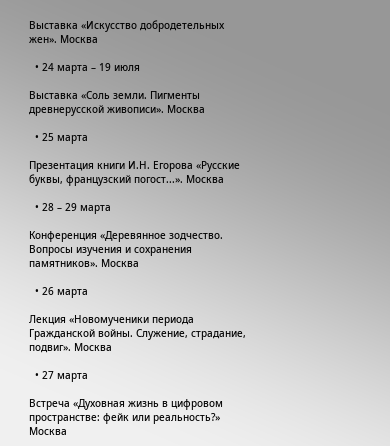Выставка «Искусство добродетельных жен». Москва

  • 24 марта – 19 июля

Выставка «Соль земли. Пигменты древнерусской живописи». Москва

  • 25 марта

Презентация книги И.Н. Егорова «Русские буквы, французский погост...». Москва

  • 28 – 29 марта

Конференция «Деревянное зодчество. Вопросы изучения и сохранения памятников». Москва

  • 26 марта

Лекция «Новомученики периода Гражданской войны. Служение, страдание, подвиг». Москва

  • 27 марта

Встреча «Духовная жизнь в цифровом пространстве: фейк или реальность?» Москва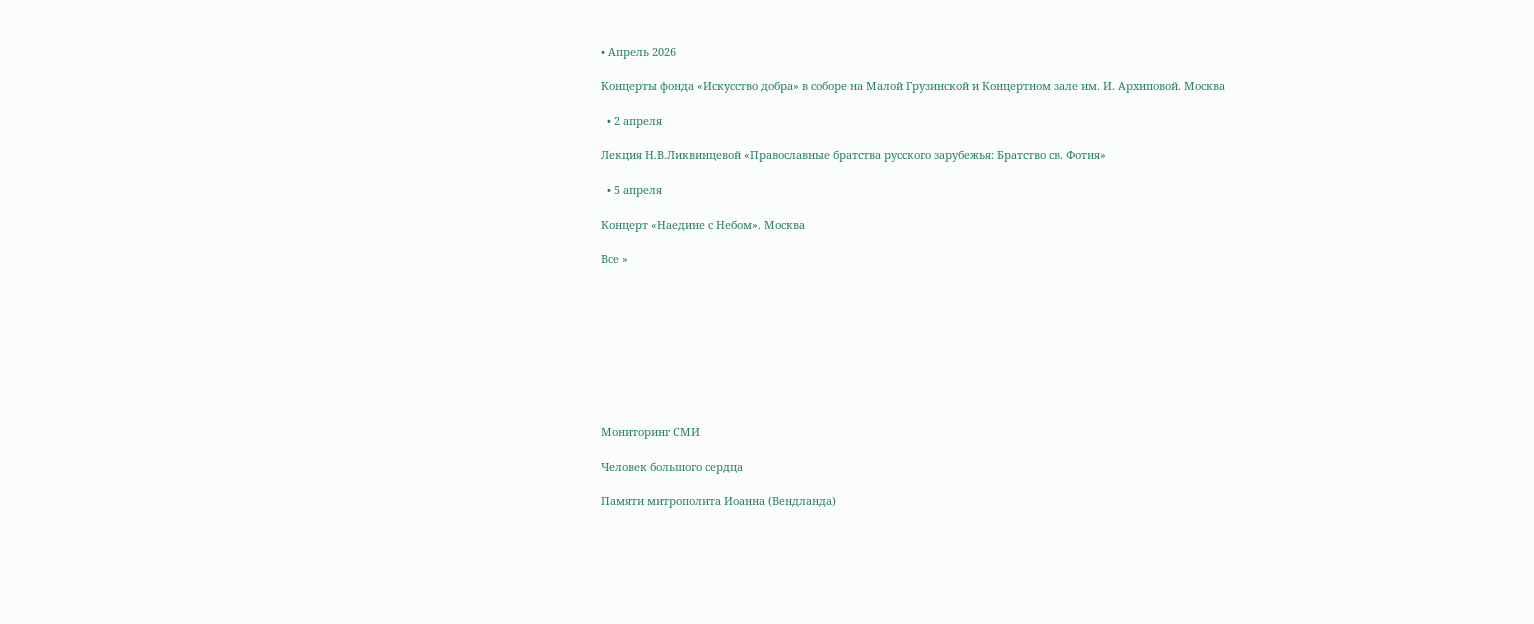• Апрель 2026

Концерты фонда «Искусство добра» в соборе на Малой Грузинской и Концертном зале им. И. Архиповой. Москва

  • 2 апреля

Лекция Н.В.Ликвинцевой «Православные братства русского зарубежья: Братство св. Фотия»

  • 5 апреля

Концерт «Наедине с Небом». Москва

Все »









Мониторинг СМИ

Человек большого сердца

Памяти митрополита Иоанна (Вендланда)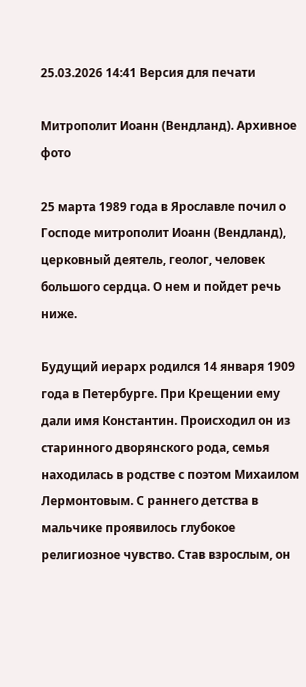25.03.2026 14:41 Версия для печати

Митрополит Иоанн (Вендланд). Архивное фото

25 марта 1989 года в Ярославле почил о Господе митрополит Иоанн (Вендланд), церковный деятель, геолог, человек большого сердца. О нем и пойдет речь ниже.

Будущий иерарх родился 14 января 1909 года в Петербурге. При Крещении ему дали имя Константин. Происходил он из старинного дворянского рода, семья находилась в родстве с поэтом Михаилом Лермонтовым. С раннего детства в мальчике проявилось глубокое религиозное чувство. Став взрослым, он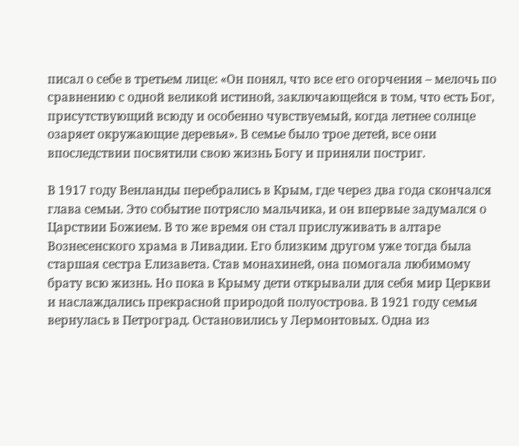писал о себе в третьем лице: «Он понял, что все его огорчения – мелочь по сравнению с одной великой истиной, заключающейся в том, что есть Бог, присутствующий всюду и особенно чувствуемый, когда летнее солнце озаряет окружающие деревья». В семье было трое детей, все они впоследствии посвятили свою жизнь Богу и приняли постриг.

В 1917 году Венланды перебрались в Крым, где через два года скончался глава семьи. Это событие потрясло мальчика, и он впервые задумался о Царствии Божием. В то же время он стал прислуживать в алтаре Вознесенского храма в Ливадии. Его близким другом уже тогда была старшая сестра Елизавета. Став монахиней, она помогала любимому брату всю жизнь. Но пока в Крыму дети открывали для себя мир Церкви и наслаждались прекрасной природой полуострова. В 1921 году семья вернулась в Петроград. Остановились у Лермонтовых. Одна из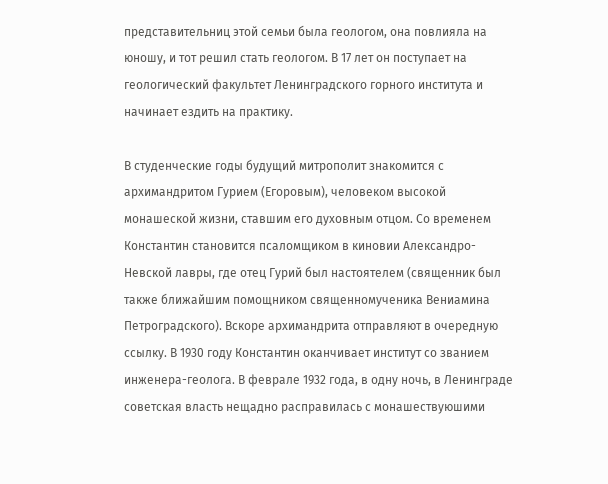представительниц этой семьи была геологом, она повлияла на юношу, и тот решил стать геологом. В 17 лет он поступает на геологический факультет Ленинградского горного института и начинает ездить на практику.

В студенческие годы будущий митрополит знакомится с архимандритом Гурием (Егоровым), человеком высокой монашеской жизни, ставшим его духовным отцом. Со временем Константин становится псаломщиком в киновии Александро-Невской лавры, где отец Гурий был настоятелем (священник был также ближайшим помощником священномученика Вениамина Петроградского). Вскоре архимандрита отправляют в очередную ссылку. В 1930 году Константин оканчивает институт со званием инженера-геолога. В феврале 1932 года, в одну ночь, в Ленинграде советская власть нещадно расправилась с монашествуюшими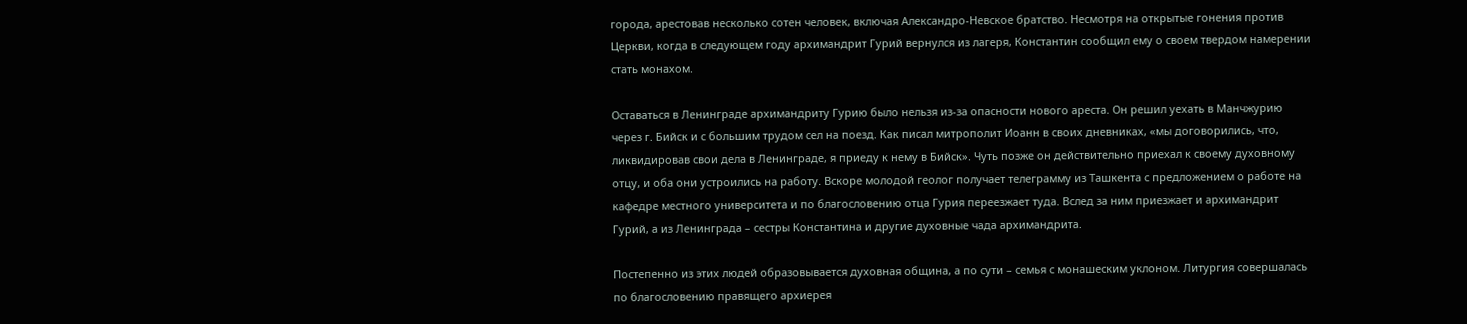города, арестовав несколько сотен человек, включая Александро-Невское братство. Несмотря на открытые гонения против Церкви, когда в следующем году архимандрит Гурий вернулся из лагеря, Константин сообщил ему о своем твердом намерении стать монахом.

Оставаться в Ленинграде архимандриту Гурию было нельзя из-за опасности нового ареста. Он решил уехать в Манчжурию через г. Бийск и с большим трудом сел на поезд. Как писал митрополит Иоанн в своих дневниках, «мы договорились, что, ликвидировав свои дела в Ленинграде, я приеду к нему в Бийск». Чуть позже он действительно приехал к своему духовному отцу, и оба они устроились на работу. Вскоре молодой геолог получает телеграмму из Ташкента с предложением о работе на кафедре местного университета и по благословению отца Гурия переезжает туда. Вслед за ним приезжает и архимандрит Гурий, а из Ленинграда – сестры Константина и другие духовные чада архимандрита.

Постепенно из этих людей образовывается духовная община, а по сути – семья с монашеским уклоном. Литургия совершалась по благословению правящего архиерея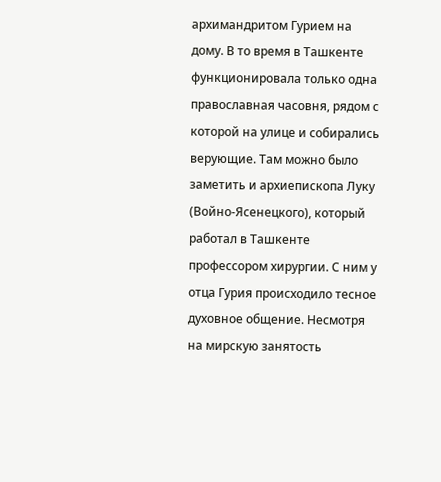архимандритом Гурием на дому. В то время в Ташкенте функционировала только одна православная часовня, рядом с которой на улице и собирались верующие. Там можно было заметить и архиепископа Луку (Войно-Ясенецкого), который работал в Ташкенте профессором хирургии. С ним у отца Гурия происходило тесное духовное общение. Несмотря на мирскую занятость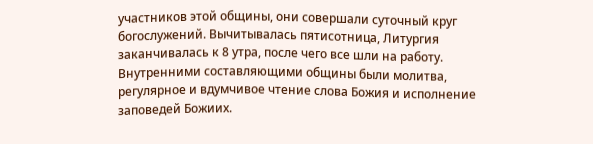участников этой общины, они совершали суточный круг богослужений. Вычитывалась пятисотница, Литургия заканчивалась к 8 утра, после чего все шли на работу. Внутренними составляющими общины были молитва, регулярное и вдумчивое чтение слова Божия и исполнение заповедей Божиих.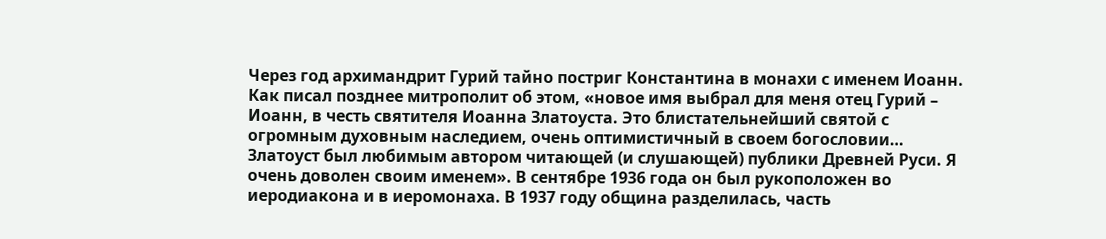Через год архимандрит Гурий тайно постриг Константина в монахи с именем Иоанн. Как писал позднее митрополит об этом, «новое имя выбрал для меня отец Гурий – Иоанн, в честь святителя Иоанна Златоуста. Это блистательнейший святой с огромным духовным наследием, очень оптимистичный в своем богословии… Златоуст был любимым автором читающей (и слушающей) публики Древней Руси. Я очень доволен своим именем». В сентябре 1936 года он был рукоположен во иеродиакона и в иеромонаха. В 1937 году община разделилась, часть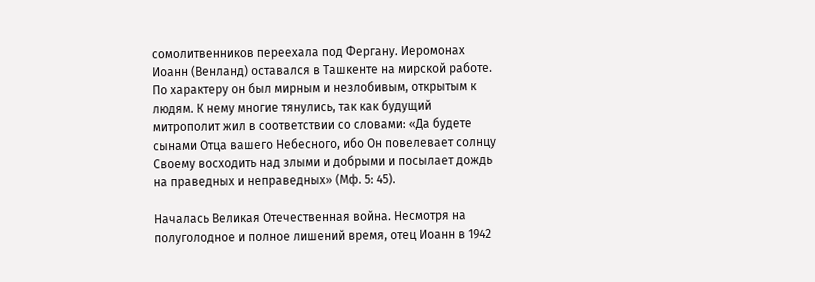сомолитвенников переехала под Фергану. Иеромонах Иоанн (Венланд) оставался в Ташкенте на мирской работе. По характеру он был мирным и незлобивым, открытым к людям. К нему многие тянулись, так как будущий митрополит жил в соответствии со словами: «Да будете сынами Отца вашего Небесного, ибо Он повелевает солнцу Своему восходить над злыми и добрыми и посылает дождь на праведных и неправедных» (Мф. 5: 45).

Началась Великая Отечественная война. Несмотря на полуголодное и полное лишений время, отец Иоанн в 1942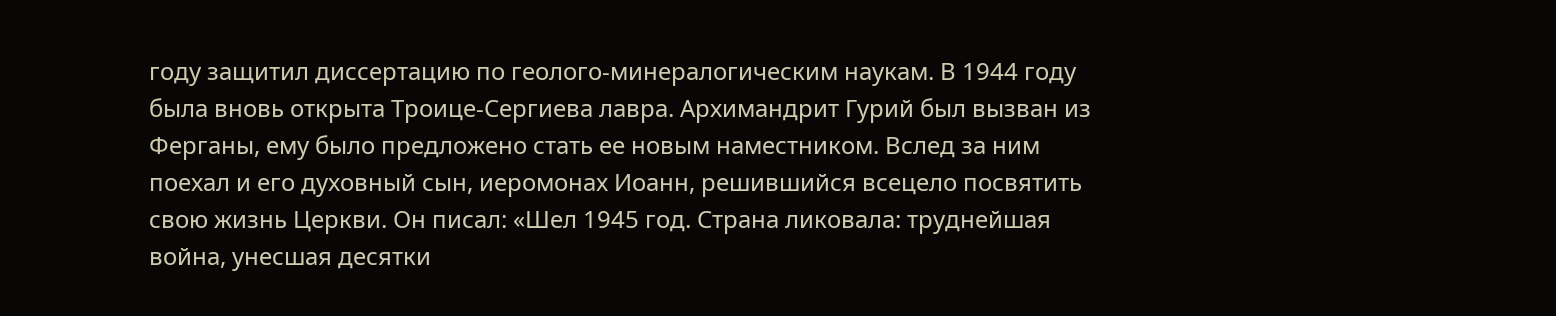году защитил диссертацию по геолого-минералогическим наукам. В 1944 году была вновь открыта Троице-Сергиева лавра. Архимандрит Гурий был вызван из Ферганы, ему было предложено стать ее новым наместником. Вслед за ним поехал и его духовный сын, иеромонах Иоанн, решившийся всецело посвятить свою жизнь Церкви. Он писал: «Шел 1945 год. Страна ликовала: труднейшая война, унесшая десятки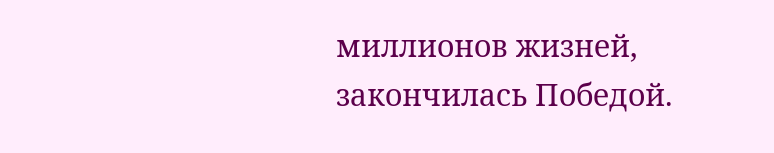миллионов жизней, закончилась Победой.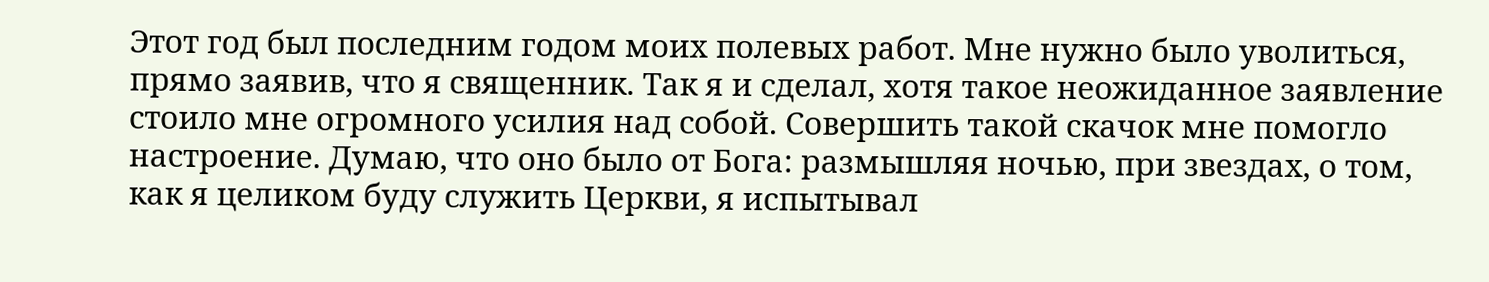Этот год был последним годом моих полевых работ. Мне нужно было уволиться, прямо заявив, что я священник. Так я и сделал, хотя такое неожиданное заявление стоило мне огромного усилия над собой. Совершить такой скачок мне помогло настроение. Думаю, что оно было от Бога: размышляя ночью, при звездах, о том, как я целиком буду служить Церкви, я испытывал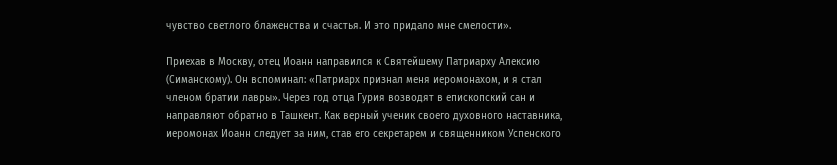чувство светлого блаженства и счастья. И это придало мне смелости».

Приехав в Москву, отец Иоанн направился к Святейшему Патриарху Алексию (Симанскому). Он вспоминал: «Патриарх признал меня иеромонахом, и я стал членом братии лавры». Через год отца Гурия возводят в епископский сан и направляют обратно в Ташкент. Как верный ученик своего духовного наставника, иеромонах Иоанн следует за ним, став его секретарем и священником Успенского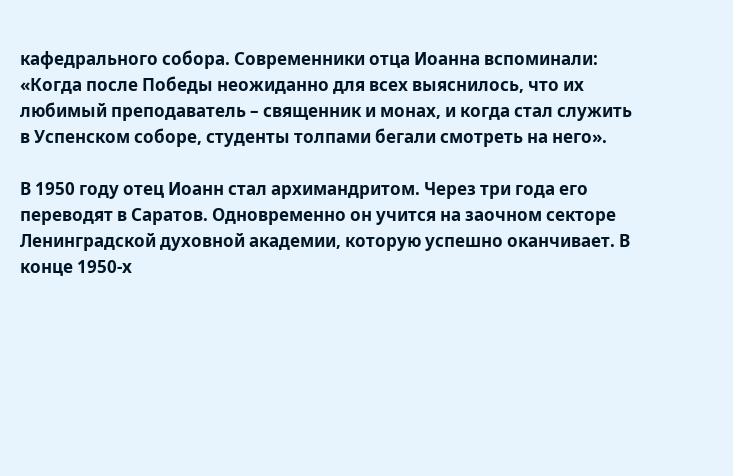кафедрального собора. Современники отца Иоанна вспоминали: «Когда после Победы неожиданно для всех выяснилось, что их любимый преподаватель – священник и монах, и когда стал служить в Успенском соборе, студенты толпами бегали смотреть на него».

В 1950 году отец Иоанн стал архимандритом. Через три года его переводят в Саратов. Одновременно он учится на заочном секторе Ленинградской духовной академии, которую успешно оканчивает. В конце 1950-х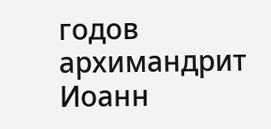годов архимандрит Иоанн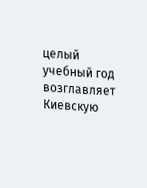целый учебный год возглавляет Киевскую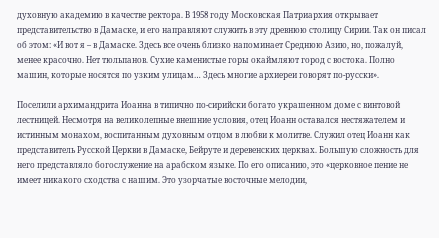духовную академию в качестве ректора. В 1958 году Московская Патриархия открывает представительство в Дамаске, и его направляют служить в эту древнюю столицу Сирии. Так он писал об этом: «И вот я – в Дамаске. Здесь все очень близко напоминает Среднюю Азию, но, пожалуй, менее красочно. Нет тюльпанов. Сухие каменистые горы окаймляют город с востока. Полно машин, которые носятся по узким улицам… Здесь многие архиереи говорят по-русски».

Поселили архимандрита Иоанна в типично по-сирийски богато украшенном доме с винтовой лестницей. Несмотря на великолепные внешние условия, отец Иоанн оставался нестяжателем и истинным монахом, воспитанным духовным отцом в любви к молитве. Служил отец Иоанн как представитель Русской Церкви в Дамаске, Бейруте и деревенских церквах. Большую сложность для него представляло богослужение на арабском языке. По его описанию, это «церковное пение не имеет никакого сходства с нашим. Это узорчатые восточные мелодии,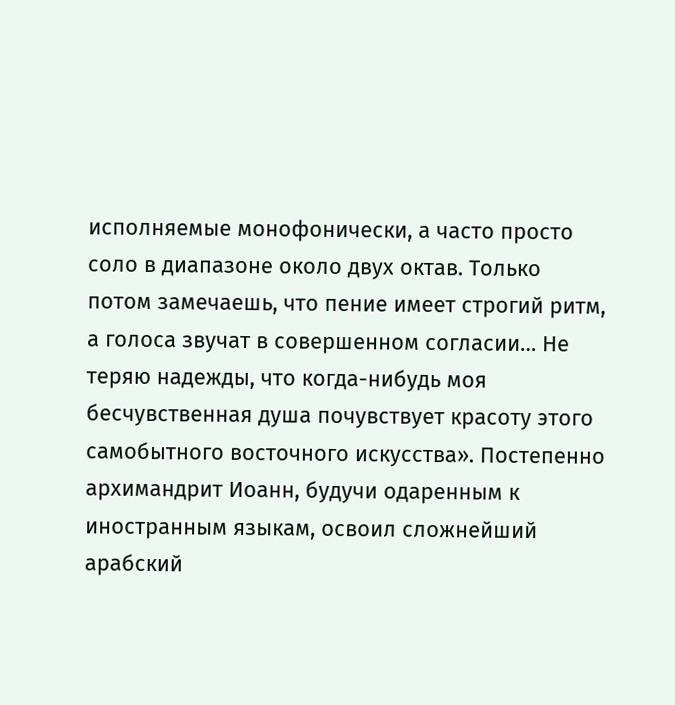исполняемые монофонически, а часто просто соло в диапазоне около двух октав. Только потом замечаешь, что пение имеет строгий ритм, а голоса звучат в совершенном согласии… Не теряю надежды, что когда-нибудь моя бесчувственная душа почувствует красоту этого самобытного восточного искусства». Постепенно архимандрит Иоанн, будучи одаренным к иностранным языкам, освоил сложнейший арабский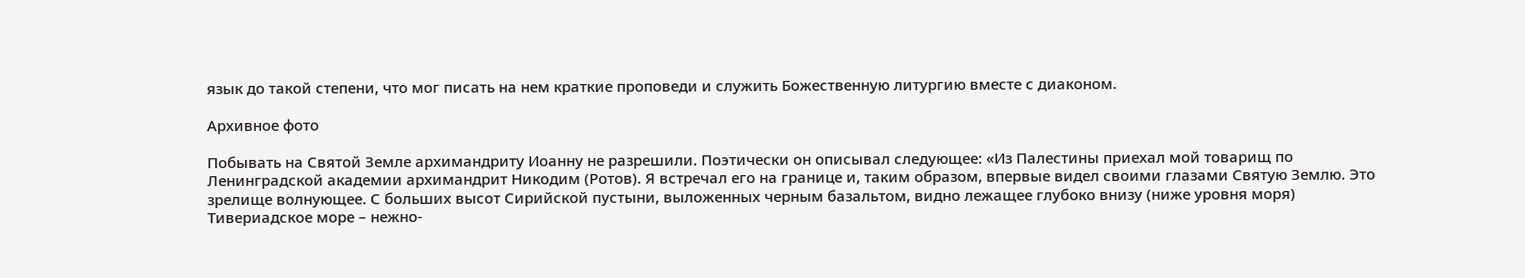язык до такой степени, что мог писать на нем краткие проповеди и служить Божественную литургию вместе с диаконом.

Архивное фото

Побывать на Святой Земле архимандриту Иоанну не разрешили. Поэтически он описывал следующее: «Из Палестины приехал мой товарищ по Ленинградской академии архимандрит Никодим (Ротов). Я встречал его на границе и, таким образом, впервые видел своими глазами Святую Землю. Это зрелище волнующее. С больших высот Сирийской пустыни, выложенных черным базальтом, видно лежащее глубоко внизу (ниже уровня моря) Тивериадское море – нежно-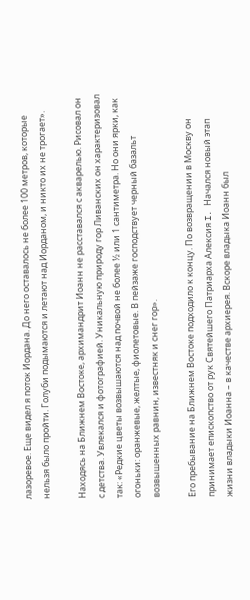лазоревое. Еще видел я поток Иордана. До него оставалось не более 100 метров, которые нельзя было пройти. Голуби подымаются и летают над Иорданом, и никто их не трогает».

Находясь на Ближнем Востоке, архимандрит Иоанн не расставался с акварелью. Рисовал он с детства. Увлекался и фотографией. Уникальную природу гор Ливанских он характеризовал так: «Редкие цветы возвышаются над почвой не более ½ или 1 сантиметра. Но они ярки, как огоньки: оранжевые, желтые, фиолетовые. В пейзаже господствует черный базальт возвышенных равнин, известняк и снег гор».

Его пребывание на Ближнем Востоке подходило к концу. По возвращении в Москву он принимает епископство от рук Святейшего Патриарха Алексия I. Начался новый этап жизни владыки Иоанна – в качестве архиерея. Вскоре владыка Иоанн был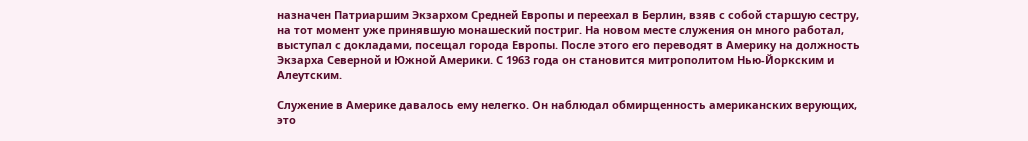назначен Патриаршим Экзархом Средней Европы и переехал в Берлин, взяв с собой старшую сестру, на тот момент уже принявшую монашеский постриг. На новом месте служения он много работал, выступал с докладами, посещал города Европы. После этого его переводят в Америку на должность Экзарха Северной и Южной Америки. С 1963 года он становится митрополитом Нью-Йоркским и Алеутским.

Служение в Америке давалось ему нелегко. Он наблюдал обмирщенность американских верующих, это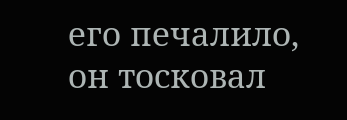его печалило, он тосковал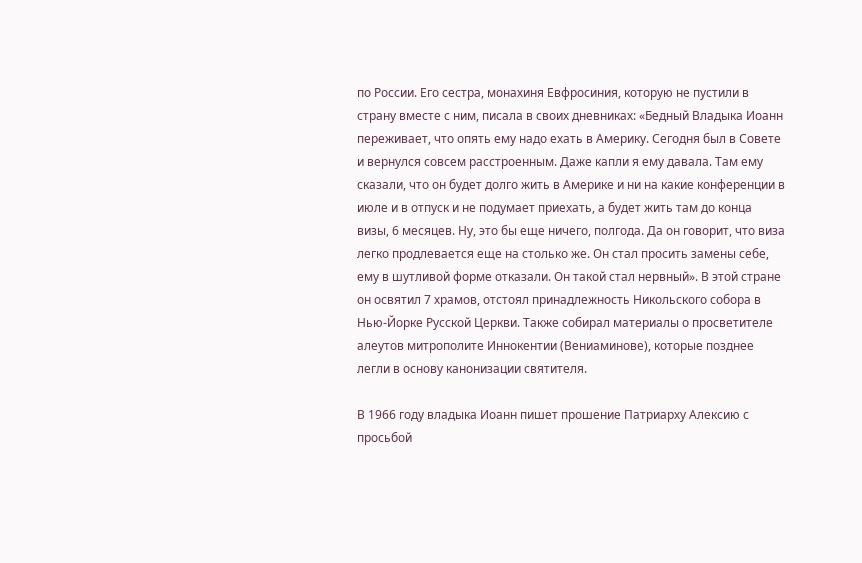по России. Его сестра, монахиня Евфросиния, которую не пустили в страну вместе с ним, писала в своих дневниках: «Бедный Владыка Иоанн переживает, что опять ему надо ехать в Америку. Сегодня был в Совете и вернулся совсем расстроенным. Даже капли я ему давала. Там ему сказали, что он будет долго жить в Америке и ни на какие конференции в июле и в отпуск и не подумает приехать, а будет жить там до конца визы, 6 месяцев. Ну, это бы еще ничего, полгода. Да он говорит, что виза легко продлевается еще на столько же. Он стал просить замены себе, ему в шутливой форме отказали. Он такой стал нервный». В этой стране он освятил 7 храмов, отстоял принадлежность Никольского собора в Нью-Йорке Русской Церкви. Также собирал материалы о просветителе алеутов митрополите Иннокентии (Вениаминове), которые позднее легли в основу канонизации святителя.

В 1966 году владыка Иоанн пишет прошение Патриарху Алексию с просьбой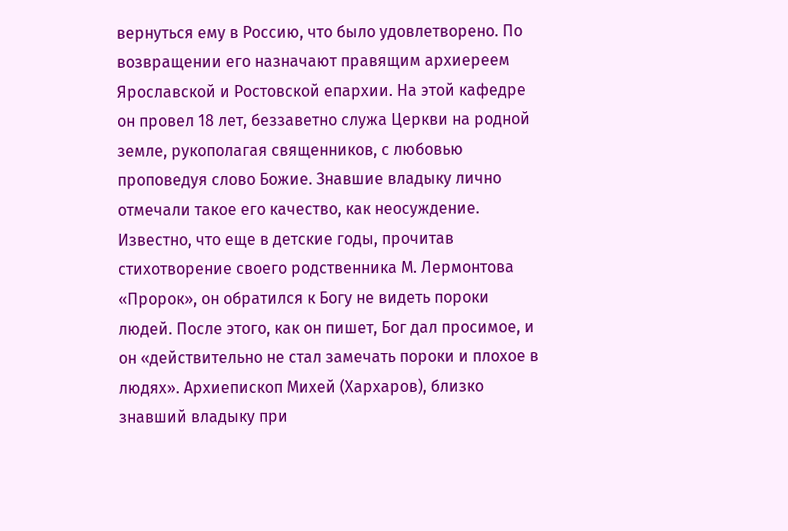вернуться ему в Россию, что было удовлетворено. По возвращении его назначают правящим архиереем Ярославской и Ростовской епархии. На этой кафедре он провел 18 лет, беззаветно служа Церкви на родной земле, рукополагая священников, с любовью проповедуя слово Божие. Знавшие владыку лично отмечали такое его качество, как неосуждение. Известно, что еще в детские годы, прочитав стихотворение своего родственника М. Лермонтова «Пророк», он обратился к Богу не видеть пороки людей. После этого, как он пишет, Бог дал просимое, и он «действительно не стал замечать пороки и плохое в людях». Архиепископ Михей (Хархаров), близко знавший владыку при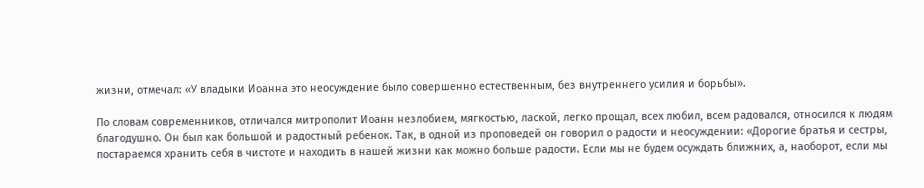жизни, отмечал: «У владыки Иоанна это неосуждение было совершенно естественным, без внутреннего усилия и борьбы».

По словам современников, отличался митрополит Иоанн незлобием, мягкостью, лаской, легко прощал, всех любил, всем радовался, относился к людям благодушно. Он был как большой и радостный ребенок. Так, в одной из проповедей он говорил о радости и неосуждении: «Дорогие братья и сестры, постараемся хранить себя в чистоте и находить в нашей жизни как можно больше радости. Если мы не будем осуждать ближних, а, наоборот, если мы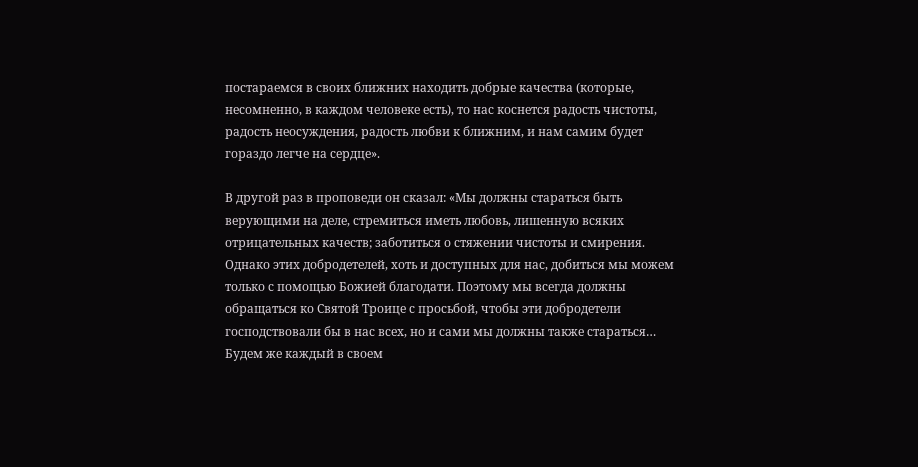постараемся в своих ближних находить добрые качества (которые, несомненно, в каждом человеке есть), то нас коснется радость чистоты, радость неосуждения, радость любви к ближним, и нам самим будет гораздо легче на сердце».

В другой раз в проповеди он сказал: «Мы должны стараться быть верующими на деле, стремиться иметь любовь, лишенную всяких отрицательных качеств; заботиться о стяжении чистоты и смирения. Однако этих добродетелей, хоть и доступных для нас, добиться мы можем только с помощью Божией благодати. Поэтому мы всегда должны обращаться ко Святой Троице с просьбой, чтобы эти добродетели господствовали бы в нас всех, но и сами мы должны также стараться… Будем же каждый в своем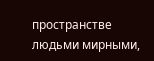пространстве людьми мирными,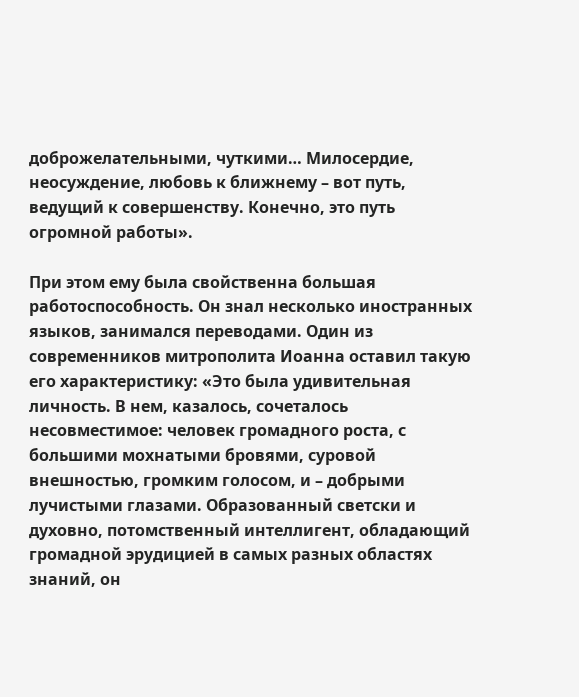доброжелательными, чуткими… Милосердие, неосуждение, любовь к ближнему – вот путь, ведущий к совершенству. Конечно, это путь огромной работы».

При этом ему была свойственна большая работоспособность. Он знал несколько иностранных языков, занимался переводами. Один из современников митрополита Иоанна оставил такую его характеристику: «Это была удивительная личность. В нем, казалось, сочеталось несовместимое: человек громадного роста, с большими мохнатыми бровями, суровой внешностью, громким голосом, и – добрыми лучистыми глазами. Образованный светски и духовно, потомственный интеллигент, обладающий громадной эрудицией в самых разных областях знаний, он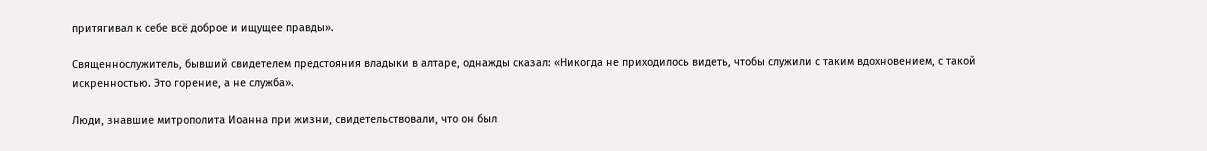притягивал к себе всё доброе и ищущее правды».

Священнослужитель, бывший свидетелем предстояния владыки в алтаре, однажды сказал: «Никогда не приходилось видеть, чтобы служили с таким вдохновением, с такой искренностью. Это горение, а не служба».

Люди, знавшие митрополита Иоанна при жизни, свидетельствовали, что он был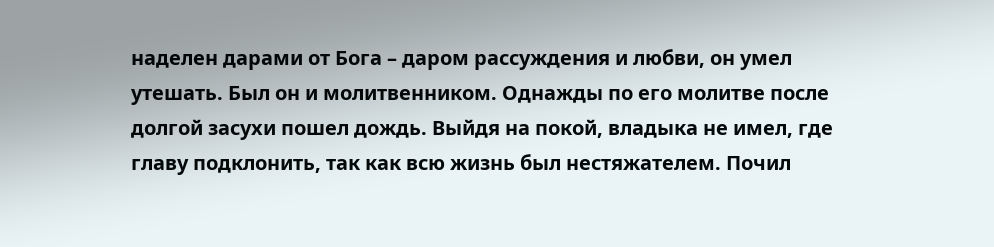наделен дарами от Бога – даром рассуждения и любви, он умел утешать. Был он и молитвенником. Однажды по его молитве после долгой засухи пошел дождь. Выйдя на покой, владыка не имел, где главу подклонить, так как всю жизнь был нестяжателем. Почил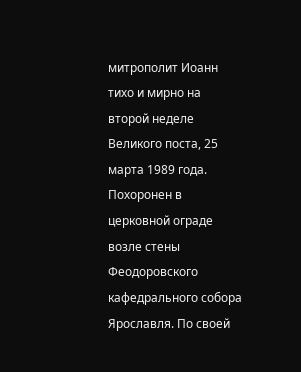митрополит Иоанн тихо и мирно на второй неделе Великого поста, 25 марта 1989 года. Похоронен в церковной ограде возле стены Феодоровского кафедрального собора Ярославля. По своей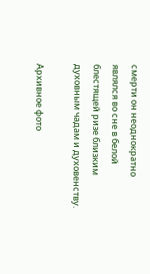смерти он неоднократно являлся во сне в белой блестящей ризе близким духовным чадам и духовенству.

Архивное фото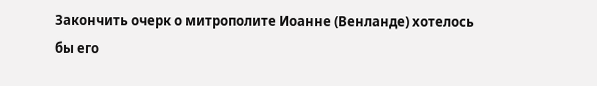Закончить очерк о митрополите Иоанне (Венланде) хотелось бы его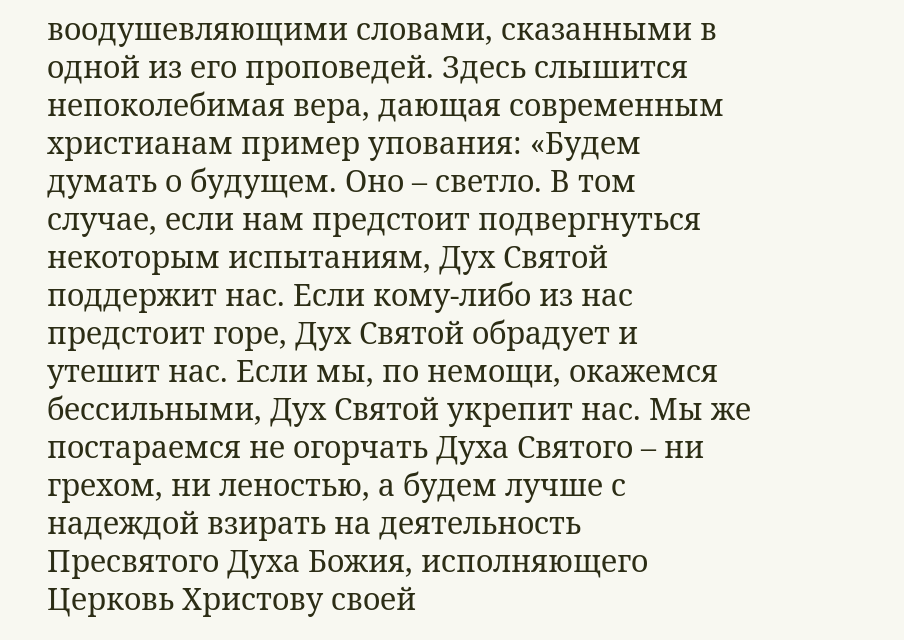воодушевляющими словами, сказанными в одной из его проповедей. Здесь слышится непоколебимая вера, дающая современным христианам пример упования: «Будем думать о будущем. Оно – светло. В том случае, если нам предстоит подвергнуться некоторым испытаниям, Дух Святой поддержит нас. Если кому-либо из нас предстоит горе, Дух Святой обрадует и утешит нас. Если мы, по немощи, окажемся бессильными, Дух Святой укрепит нас. Мы же постараемся не огорчать Духа Святого – ни грехом, ни леностью, а будем лучше с надеждой взирать на деятельность Пресвятого Духа Божия, исполняющего Церковь Христову своей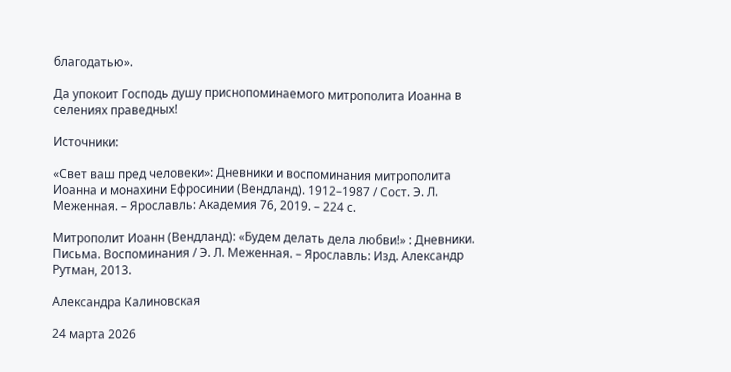благодатью».

Да упокоит Господь душу приснопоминаемого митрополита Иоанна в селениях праведных!

Источники:

«Свет ваш пред человеки»: Дневники и воспоминания митрополита Иоанна и монахини Ефросинии (Вендланд). 1912–1987 / Сост. Э. Л. Меженная. – Ярославль: Академия 76, 2019. – 224 с.

Митрополит Иоанн (Вендланд): «Будем делать дела любви!» : Дневники. Письма. Воспоминания / Э. Л. Меженная. – Ярославль: Изд. Александр Рутман, 2013.

Александра Калиновская

24 марта 2026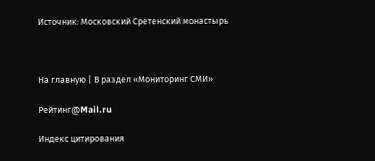Источник: Московский Сретенский монастырь



На главную | В раздел «Мониторинг СМИ»

Рейтинг@Mail.ru

Индекс цитирования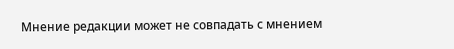Мнение редакции может не совпадать с мнением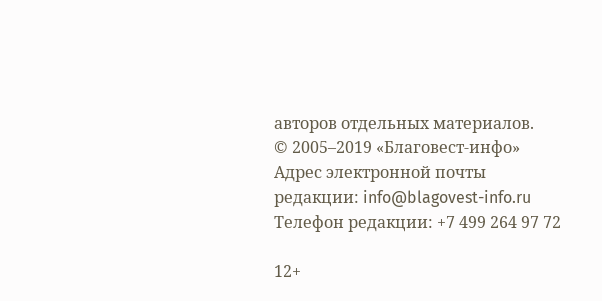авторов отдельных материалов.
© 2005–2019 «Благовест-инфо»
Адрес электронной почты редакции: info@blagovest-info.ru
Телефон редакции: +7 499 264 97 72

12+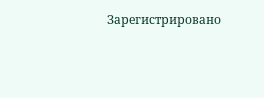Зарегистрировано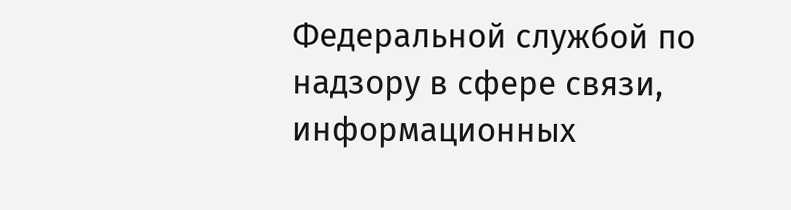Федеральной службой по надзору в сфере связи, информационных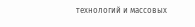технологий и массовых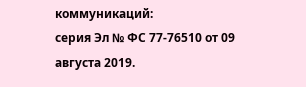коммуникаций:
серия Эл № ФС 77-76510 от 09 августа 2019.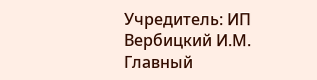Учредитель: ИП Вербицкий И.М.
Главный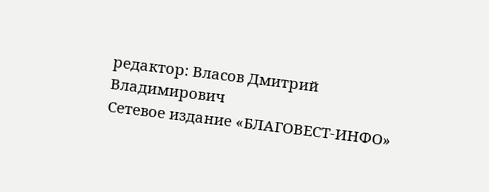редактор: Власов Дмитрий Владимирович
Сетевое издание «БЛАГОВЕСТ-ИНФО»